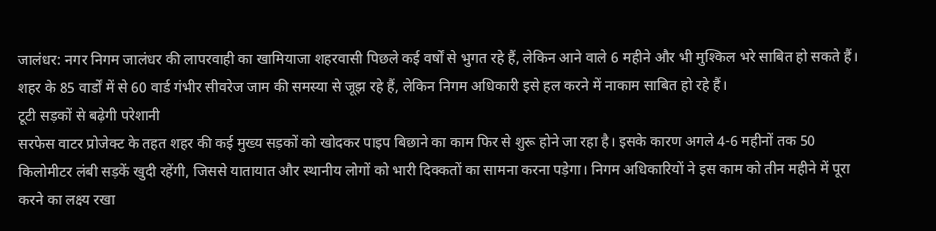जालंधर: नगर निगम जालंधर की लापरवाही का खामियाजा शहरवासी पिछले कई वर्षों से भुगत रहे हैं, लेकिन आने वाले 6 महीने और भी मुश्किल भरे साबित हो सकते हैं। शहर के 85 वार्डों में से 60 वार्ड गंभीर सीवरेज जाम की समस्या से जूझ रहे हैं, लेकिन निगम अधिकारी इसे हल करने में नाकाम साबित हो रहे हैं।
टूटी सड़कों से बढ़ेगी परेशानी
सरफेस वाटर प्रोजेक्ट के तहत शहर की कई मुख्य सड़कों को खोदकर पाइप बिछाने का काम फिर से शुरू होने जा रहा है। इसके कारण अगले 4-6 महीनों तक 50 किलोमीटर लंबी सड़कें खुदी रहेंगी, जिससे यातायात और स्थानीय लोगों को भारी दिक्कतों का सामना करना पड़ेगा। निगम अधिकारियों ने इस काम को तीन महीने में पूरा करने का लक्ष्य रखा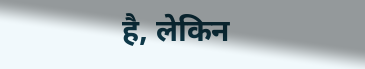है, लेकिन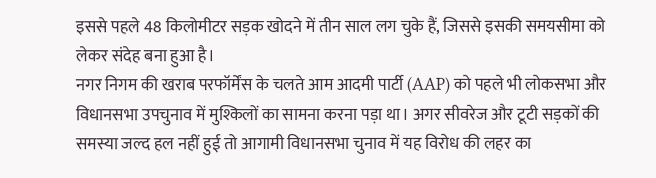इससे पहले 48 किलोमीटर सड़क खोदने में तीन साल लग चुके हैं, जिससे इसकी समयसीमा को लेकर संदेह बना हुआ है।
नगर निगम की खराब परफॉर्मेंस के चलते आम आदमी पार्टी (AAP) को पहले भी लोकसभा और विधानसभा उपचुनाव में मुश्किलों का सामना करना पड़ा था। अगर सीवरेज और टूटी सड़कों की समस्या जल्द हल नहीं हुई तो आगामी विधानसभा चुनाव में यह विरोध की लहर का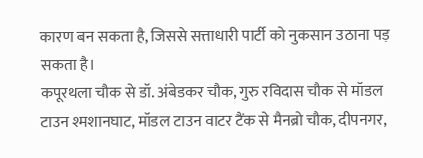कारण बन सकता है, जिससे सत्ताधारी पार्टी को नुकसान उठाना पड़ सकता है।
कपूरथला चौक से डॉ. अंबेडकर चौक, गुरु रविदास चौक से मॉडल टाउन श्मशानघाट, मॉडल टाउन वाटर टैंक से मैनब्रो चौक, दीपनगर,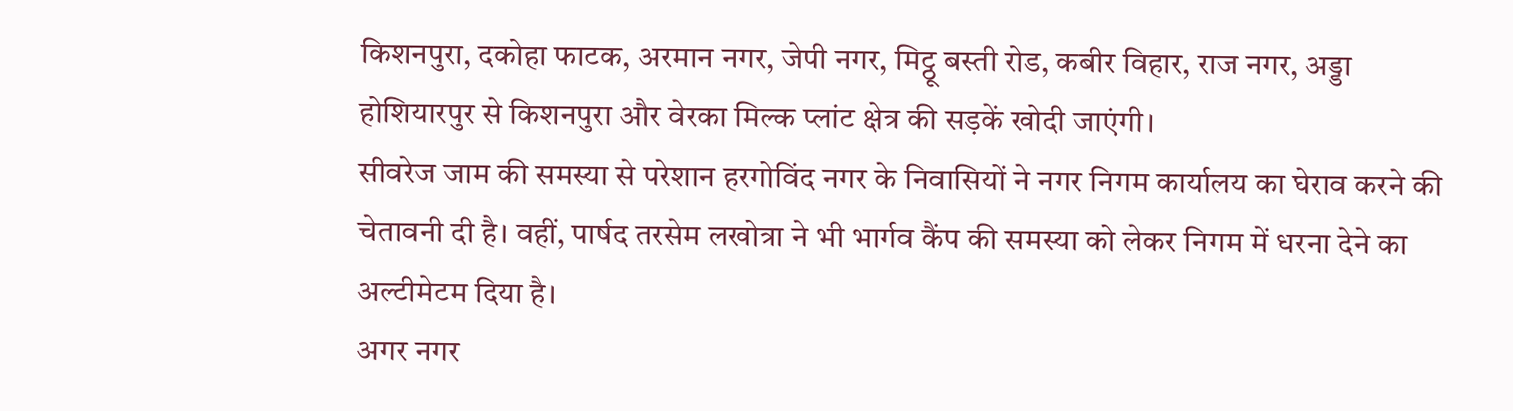किशनपुरा, दकोहा फाटक, अरमान नगर, जेपी नगर, मिट्ठू बस्ती रोड, कबीर विहार, राज नगर, अड्डा होशियारपुर से किशनपुरा और वेरका मिल्क प्लांट क्षेत्र की सड़कें खोदी जाएंगी।
सीवरेज जाम की समस्या से परेशान हरगोविंद नगर के निवासियों ने नगर निगम कार्यालय का घेराव करने की चेतावनी दी है। वहीं, पार्षद तरसेम लखोत्रा ने भी भार्गव कैंप की समस्या को लेकर निगम में धरना देने का अल्टीमेटम दिया है।
अगर नगर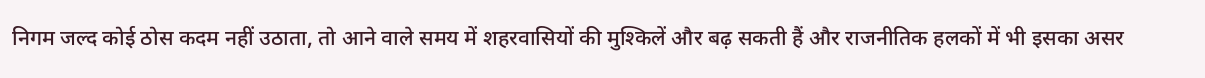निगम जल्द कोई ठोस कदम नहीं उठाता, तो आने वाले समय में शहरवासियों की मुश्किलें और बढ़ सकती हैं और राजनीतिक हलकों में भी इसका असर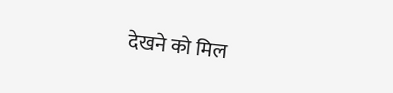देखने को मिल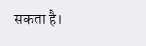सकता है।